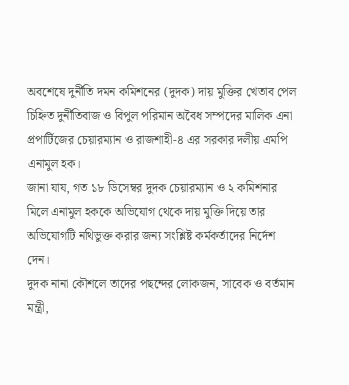অবশেষে দুর্নীতি দমন কমিশনের (দুদক) দায় মুক্তির খেতাব পেল চিহ্নিত দুর্নীতিবাজ ও বিপুল পরিমান অবৈধ সম্পদের মালিক এনা প্রপার্টিজের চেয়ারম্যান ও রাজশাহী-৪ এর সরকার দলীয় এমপি এনামুল হক।
জানা যায, গত ১৮ ডিসেম্বর দুদক চেয়ারম্যান ও ২ কমিশনার মিলে এনামুল হককে অভিযোগ থেকে দায় মুক্তি দিয়ে তার অভিযোগটি নথিভুক্ত করার জন্য সংশ্লিষ্ট কর্মকর্তাদের নির্দেশ দেন।
দুদক নানা কৌশলে তাদের পছন্দের লোকজন, সাবেক ও বর্তমান মন্ত্রী,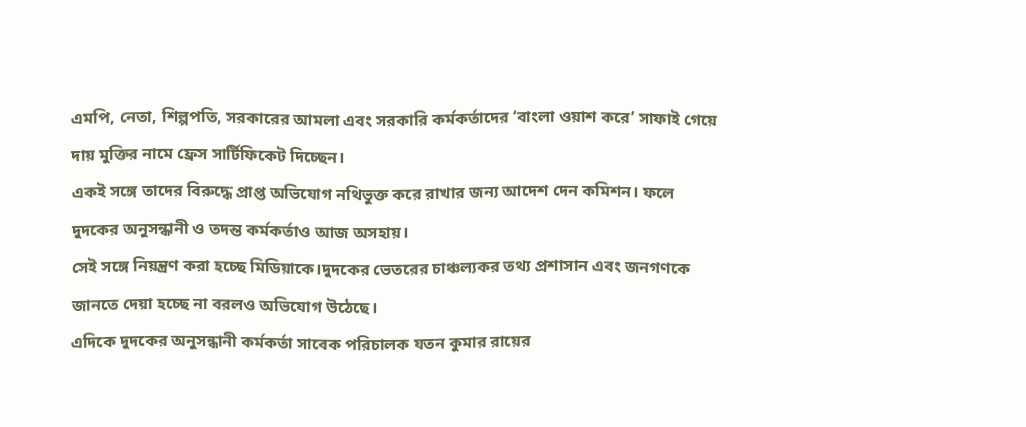এমপি, নেতা, শিল্পপতি, সরকারের আমলা এবং সরকারি কর্মকর্তাদের ‘বাংলা ওয়াশ করে’ সাফাই গেয়ে দায় মুক্তির নামে ফ্রেস সার্টিফিকেট দিচ্ছেন।
একই সঙ্গে তাদের বিরুদ্ধে প্রাপ্ত অভিযোগ নথিভুক্ত করে রাখার জন্য আদেশ দেন কমিশন। ফলে দুদকের অনুসন্ধানী ও তদন্ত কর্মকর্তাও আজ অসহায়।
সেই সঙ্গে নিয়ন্ত্রণ করা হচ্ছে মিডিয়াকে।দুদকের ভেতরের চাঞ্চল্যকর তথ্য প্রশাসান এবং জনগণকে জানতে দেয়া হচ্ছে না বরলও অভিযোগ উঠেছে।
এদিকে দুদকের অনুসন্ধানী কর্মকর্তা সাবেক পরিচালক যতন কুমার রায়ের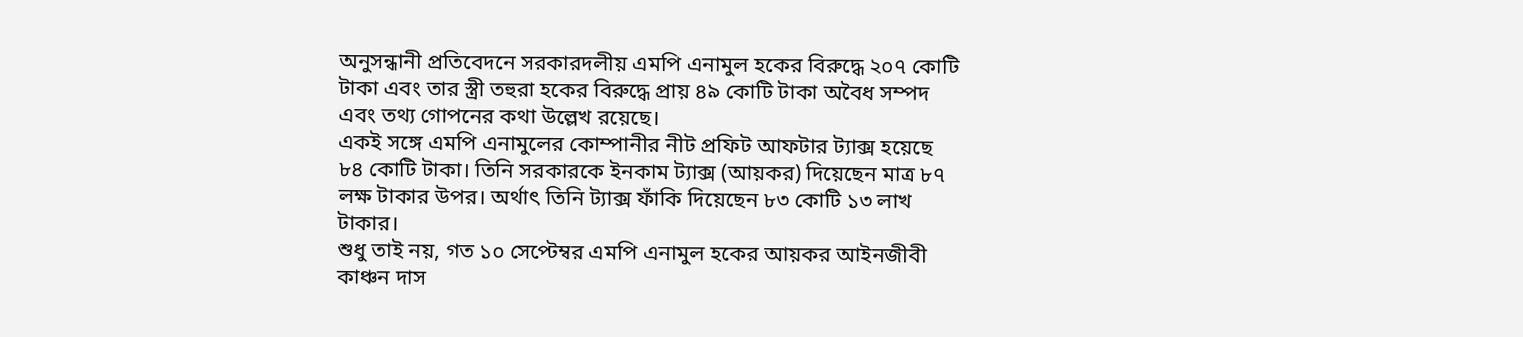অনুসন্ধানী প্রতিবেদনে সরকারদলীয় এমপি এনামুল হকের বিরুদ্ধে ২০৭ কোটি টাকা এবং তার স্ত্রী তহুরা হকের বিরুদ্ধে প্রায় ৪৯ কোটি টাকা অবৈধ সম্পদ এবং তথ্য গোপনের কথা উল্লেখ রয়েছে।
একই সঙ্গে এমপি এনামুলের কোম্পানীর নীট প্রফিট আফটার ট্যাক্স হয়েছে ৮৪ কোটি টাকা। তিনি সরকারকে ইনকাম ট্যাক্স (আয়কর) দিয়েছেন মাত্র ৮৭ লক্ষ টাকার উপর। অর্থাৎ তিনি ট্যাক্স ফাঁকি দিয়েছেন ৮৩ কোটি ১৩ লাখ টাকার।
শুধু তাই নয়, গত ১০ সেপ্টেম্বর এমপি এনামুল হকের আয়কর আইনজীবী কাঞ্চন দাস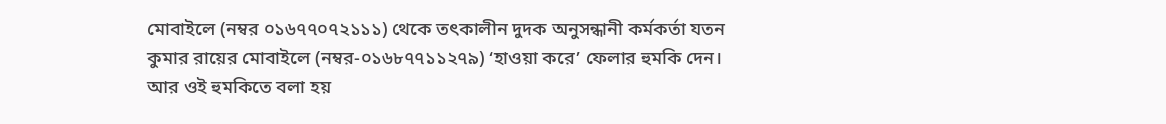মোবাইলে (নম্বর ০১৬৭৭০৭২১১১) থেকে তৎকালীন দুদক অনুসন্ধানী কর্মকর্তা যতন কুমার রায়ের মোবাইলে (নম্বর-০১৬৮৭৭১১২৭৯) ‘হাওয়া করে’ ফেলার হুমকি দেন।
আর ওই হুমকিতে বলা হয়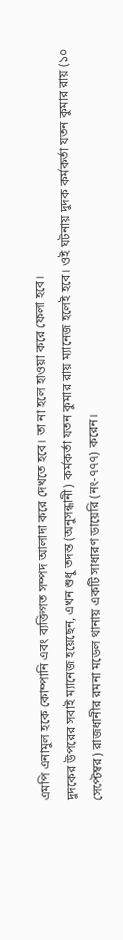এমপি এনামুল হকে কোম্পানি এবং ব্যক্তিগত সম্পদ আলাদা করে দেখতে হবে। তা না হলে হাওয়া করে ফেলা হবে।
দুদকের উপরের সবাই ম্যানেজ হয়েছেন, এখন শুধু তদন্ত (অনুসন্ধানী) কর্মকর্তা যতন কুমার রায় ম্যানেজ হলেই হবে। ওই ঘটনায় দুদক কর্মকর্তা যতন কুমার রায় (১০ সেপ্টেম্বর) রাজধানীর রমনা মডেল থানায় একটি সাধারণ ডায়েরি (নং-৭৭৭) করেন।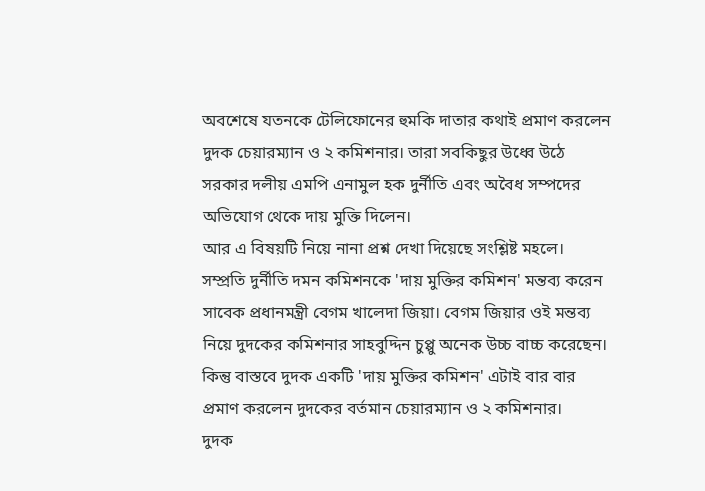অবশেষে যতনকে টেলিফোনের হুমকি দাতার কথাই প্রমাণ করলেন দুদক চেয়ারম্যান ও ২ কমিশনার। তারা সবকিছুর উধ্বে উঠে সরকার দলীয় এমপি এনামুল হক দুর্নীতি এবং অবৈধ সম্পদের অভিযোগ থেকে দায় মুক্তি দিলেন।
আর এ বিষয়টি নিয়ে নানা প্রশ্ন দেখা দিয়েছে সংশ্লিষ্ট মহলে।
সম্প্রতি দুর্নীতি দমন কমিশনকে 'দায় মুক্তির কমিশন' মন্তব্য করেন সাবেক প্রধানমন্ত্রী বেগম খালেদা জিয়া। বেগম জিয়ার ওই মন্তব্য নিয়ে দুদকের কমিশনার সাহবুদ্দিন চুপ্পু অনেক উচ্চ বাচ্চ করেছেন। কিন্তু বাস্তবে দুদক একটি 'দায় মুক্তির কমিশন' এটাই বার বার প্রমাণ করলেন দুদকের বর্তমান চেয়ারম্যান ও ২ কমিশনার।
দুদক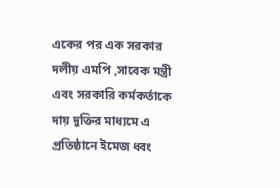একের পর এক সরকার দলীয় এমপি ,সাবেক মন্ত্রী এবং সরকারি কর্মকর্তাকে দায় দুক্তির মাধ্যমে এ প্রতিষ্ঠানে ইমেজ ধ্বং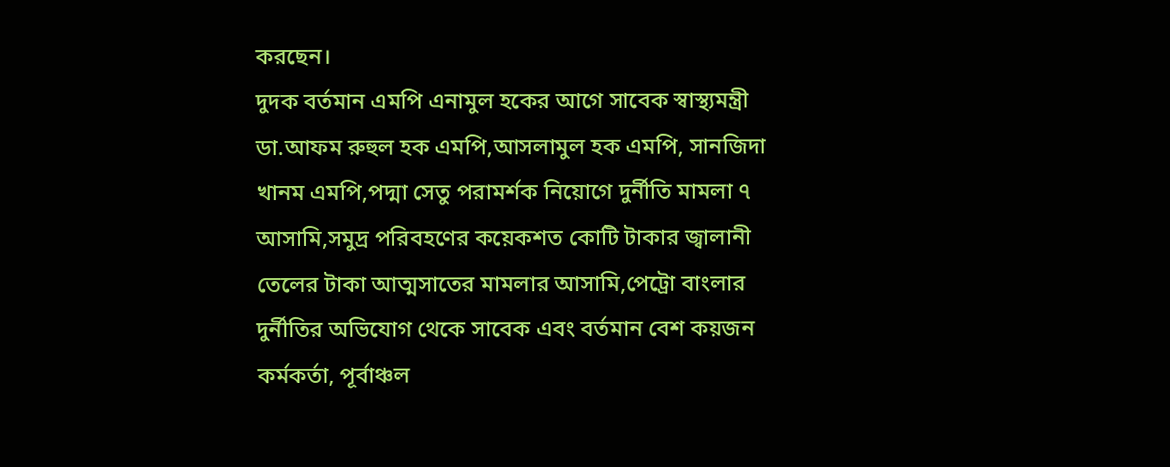করছেন।
দুদক বর্তমান এমপি এনামুল হকের আগে সাবেক স্বাস্থ্যমন্ত্রী ডা.আফম রুহুল হক এমপি,আসলামুল হক এমপি, সানজিদা খানম এমপি,পদ্মা সেতু পরামর্শক নিয়োগে দুর্নীতি মামলা ৭ আসামি,সমুদ্র পরিবহণের কয়েকশত কোটি টাকার জ্বালানী তেলের টাকা আত্মসাতের মামলার আসামি,পেট্রো বাংলার দুর্নীতির অভিযোগ থেকে সাবেক এবং বর্তমান বেশ কয়জন কর্মকর্তা, পূর্বাঞ্চল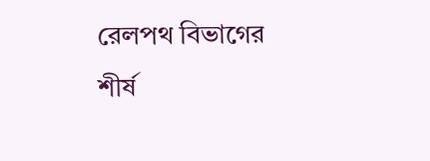রেলপথ বিভাগের শীর্ষ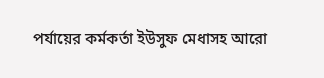পর্যায়ের কর্মকর্তা ইউসুফ মেধাসহ আরো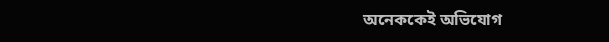অনেককেই অভিযোগ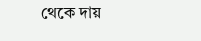থেকে দায়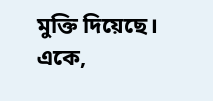মুক্তি দিয়েছে।
একে,